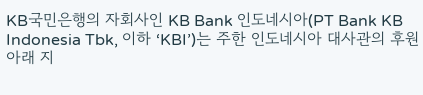KB국민은행의 자회사인 KB Bank 인도네시아(PT Bank KB Indonesia Tbk, 이하 ‘KBI’)는 주한 인도네시아 대사관의 후원 아래 지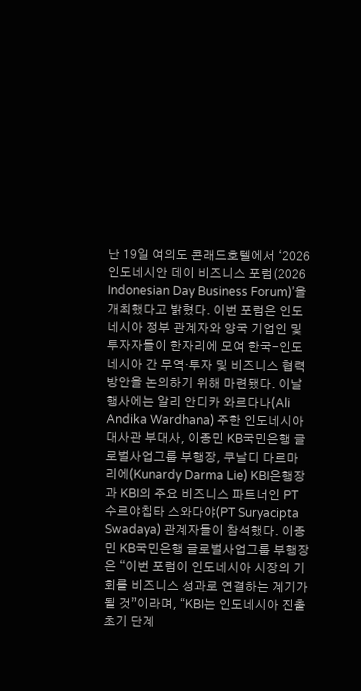난 19일 여의도 콘래드호텔에서 ‘2026 인도네시안 데이 비즈니스 포럼(2026 Indonesian Day Business Forum)’을 개최했다고 밝혔다. 이번 포럼은 인도네시아 정부 관계자와 양국 기업인 및 투자자들이 한자리에 모여 한국-인도네시아 간 무역·투자 및 비즈니스 협력 방안을 논의하기 위해 마련됐다. 이날 행사에는 알리 안디카 와르다나(Ali Andika Wardhana) 주한 인도네시아 대사관 부대사, 이종민 KB국민은행 글로벌사업그룹 부행장, 쿠날디 다르마 리에(Kunardy Darma Lie) KBI은행장과 KBI의 주요 비즈니스 파트너인 PT 수르야칩타 스와다야(PT Suryacipta Swadaya) 관계자들이 참석했다. 이종민 KB국민은행 글로벌사업그룹 부행장은 “이번 포럼이 인도네시아 시장의 기회를 비즈니스 성과로 연결하는 계기가 될 것”이라며, “KBI는 인도네시아 진출 초기 단계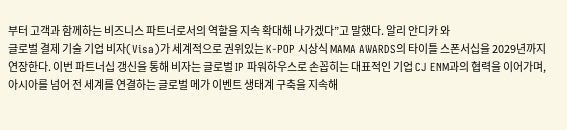부터 고객과 함께하는 비즈니스 파트너로서의 역할을 지속 확대해 나가겠다”고 말했다. 알리 안디카 와
글로벌 결제 기술 기업 비자(Visa)가 세계적으로 권위있는 K-POP 시상식 MAMA AWARDS의 타이틀 스폰서십을 2029년까지 연장한다. 이번 파트너십 갱신을 통해 비자는 글로벌 IP 파워하우스로 손꼽히는 대표적인 기업 CJ ENM과의 협력을 이어가며, 아시아를 넘어 전 세계를 연결하는 글로벌 메가 이벤트 생태계 구축을 지속해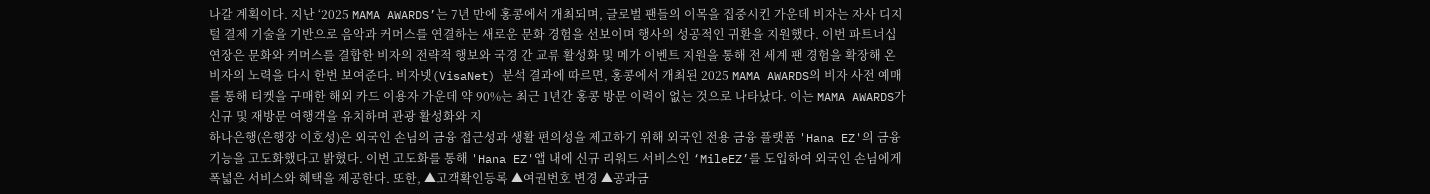나갈 계획이다. 지난 ‘2025 MAMA AWARDS’는 7년 만에 홍콩에서 개최되며, 글로벌 팬들의 이목을 집중시킨 가운데 비자는 자사 디지털 결제 기술을 기반으로 음악과 커머스를 연결하는 새로운 문화 경험을 선보이며 행사의 성공적인 귀환을 지원했다. 이번 파트너십 연장은 문화와 커머스를 결합한 비자의 전략적 행보와 국경 간 교류 활성화 및 메가 이벤트 지원을 통해 전 세계 팬 경험을 확장해 온 비자의 노력을 다시 한번 보여준다. 비자넷(VisaNet) 분석 결과에 따르면, 홍콩에서 개최된 2025 MAMA AWARDS의 비자 사전 예매를 통해 티켓을 구매한 해외 카드 이용자 가운데 약 90%는 최근 1년간 홍콩 방문 이력이 없는 것으로 나타났다. 이는 MAMA AWARDS가 신규 및 재방문 여행객을 유치하며 관광 활성화와 지
하나은행(은행장 이호성)은 외국인 손님의 금융 접근성과 생활 편의성을 제고하기 위해 외국인 전용 금융 플랫폼 'Hana EZ'의 금융 기능을 고도화했다고 밝혔다. 이번 고도화를 통해 'Hana EZ'앱 내에 신규 리워드 서비스인 ‘MileEZ’를 도입하여 외국인 손님에게 폭넓은 서비스와 혜택을 제공한다. 또한, ▲고객확인등록 ▲여권번호 변경 ▲공과금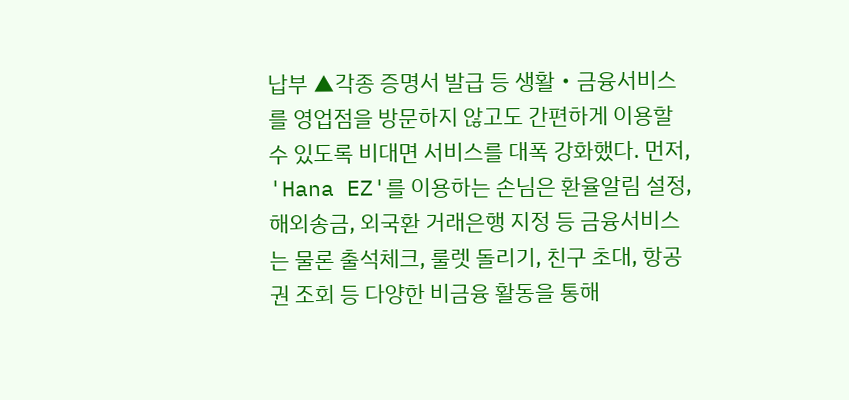납부 ▲각종 증명서 발급 등 생활‧금융서비스를 영업점을 방문하지 않고도 간편하게 이용할 수 있도록 비대면 서비스를 대폭 강화했다. 먼저, 'Hana EZ'를 이용하는 손님은 환율알림 설정, 해외송금, 외국환 거래은행 지정 등 금융서비스는 물론 출석체크, 룰렛 돌리기, 친구 초대, 항공권 조회 등 다양한 비금융 활동을 통해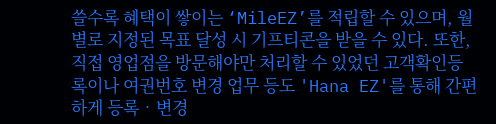쓸수록 혜택이 쌓이는 ‘MileEZ’를 적립할 수 있으며, 월별로 지정된 목표 달성 시 기프티콘을 받을 수 있다. 또한, 직접 영업점을 방문해야만 처리할 수 있었던 고객확인등록이나 여권번호 변경 업무 등도 'Hana EZ'를 통해 간편하게 등록‧변경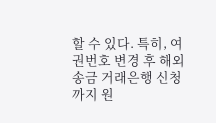할 수 있다. 특히, 여권번호 변경 후 해외송금 거래은행 신청까지 원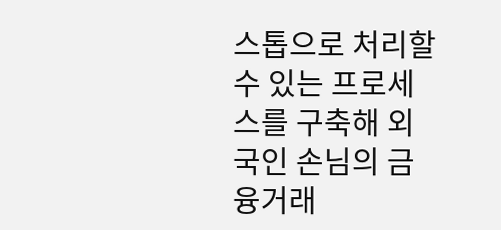스톱으로 처리할 수 있는 프로세스를 구축해 외국인 손님의 금융거래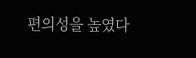편의성을 높였다